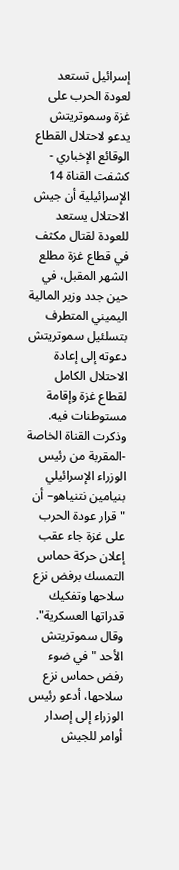إسرائيل تستعد لعودة الحرب على غزة وسموتريتش يدعو لاحتلال القطاع
الوقائع الإخباري - كشفت القناة 14 الإسرائيلية أن جيش الاحتلال يستعد للعودة لقتال مكثف في قطاع غزة مطلع الشهر المقبل، في حين جدد وزير المالية اليميني المتطرف بتسلئيل سموتريتش دعوته إلى إعادة الاحتلال الكامل لقطاع غزة وإقامة مستوطنات فيه.
وذكرت القناة الخاصة -المقربة من رئيس الوزراء الإسرائيلي بنيامين نتنياهو– أن "قرار عودة الحرب على غزة جاء عقب إعلان حركة حماس التمسك برفض نزع سلاحها وتفكيك قدراتها العسكرية".
وقال سموتريتش الأحد "في ضوء رفض حماس نزع سلاحها، أدعو رئيس الوزراء إلى إصدار أوامر للجيش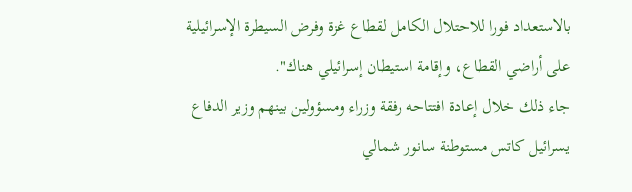بالاستعداد فورا للاحتلال الكامل لقطاع غزة وفرض السيطرة الإسرائيلية على أراضي القطاع، وإقامة استيطان إسرائيلي هناك".
جاء ذلك خلال إعادة افتتاحه رفقة وزراء ومسؤولين بينهم وزير الدفاع يسرائيل كاتس مستوطنة سانور شمالي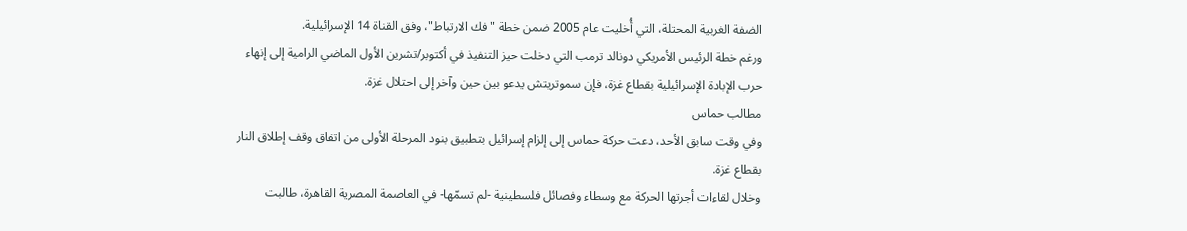الضفة الغربية المحتلة، التي أُخليت عام 2005 ضمن خطة "فك الارتباط"، وفق القناة 14 الإسرائيلية.
ورغم خطة الرئيس الأمريكي دونالد ترمب التي دخلت حيز التنفيذ في أكتوبر/تشرين الأول الماضي الرامية إلى إنهاء حرب الإبادة الإسرائيلية بقطاع غزة، فإن سموتريتش يدعو بين حين وآخر إلى احتلال غزة.
مطالب حماس
وفي وقت سابق الأحد، دعت حركة حماس إلى إلزام إسرائيل بتطبيق بنود المرحلة الأولى من اتفاق وقف إطلاق النار بقطاع غزة.
وخلال لقاءات أجرتها الحركة مع وسطاء وفصائل فلسطينية -لم تسمّها- في العاصمة المصرية القاهرة، طالبت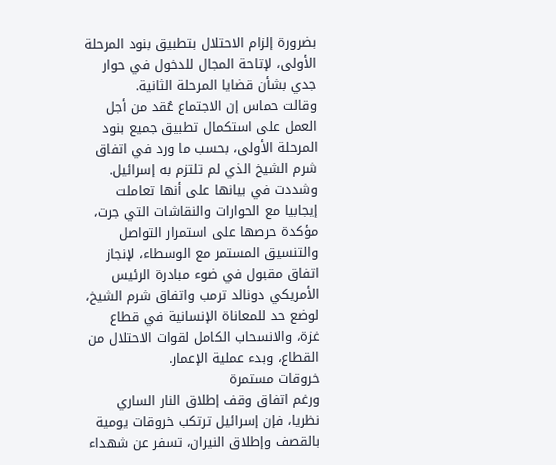بضرورة إلزام الاحتلال بتطبيق بنود المرحلة الأولى، لإتاحة المجال للدخول في حوار جدي بشأن قضايا المرحلة الثانية.
وقالت حماس إن الاجتماع عُقد من أجل العمل على استكمال تطبيق جميع بنود المرحلة الأولى، بحسب ما ورد في اتفاق شرم الشيخ الذي لم تلتزم به إسرائيل.
وشددت في بيانها على أنها تعاملت إيجابيا مع الحوارات والنقاشات التي جرت، مؤكدة حرصها على استمرار التواصل والتنسيق المستمر مع الوسطاء، لإنجاز اتفاق مقبول في ضوء مبادرة الرئيس الأمريكي دونالد ترمب واتفاق شرم الشيخ، لوضع حد للمعاناة الإنسانية في قطاع غزة، والانسحاب الكامل لقوات الاحتلال من القطاع، وبدء عملية الإعمار.
خروقات مستمرة
ورغم اتفاق وقف إطلاق النار الساري نظريا، فإن إسرائيل ترتكب خروقات يومية بالقصف وإطلاق النيران، تسفر عن شهداء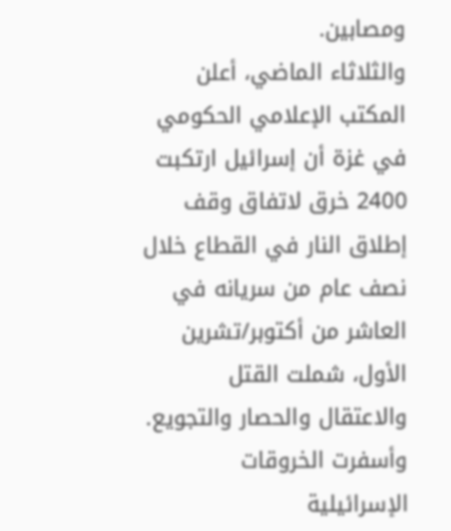ومصابين.
والثلاثاء الماضي، أعلن المكتب الإعلامي الحكومي في غزة أن إسرائيل ارتكبت 2400 خرق لاتفاق وقف إطلاق النار في القطاع خلال نصف عام من سريانه في العاشر من أكتوبر/تشرين الأول، شملت القتل والاعتقال والحصار والتجويع.
وأسفرت الخروقات الإسرائيلية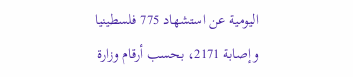اليومية عن استشهاد 775 فلسطينيا وإصابة 2171، بحسب أرقام وزارة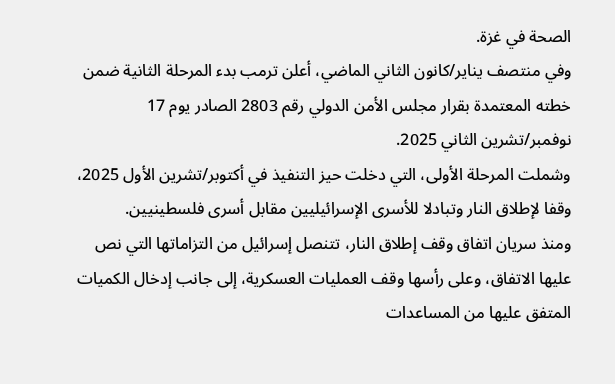الصحة في غزة.
وفي منتصف يناير/كانون الثاني الماضي، أعلن ترمب بدء المرحلة الثانية ضمن خطته المعتمدة بقرار مجلس الأمن الدولي رقم 2803 الصادر يوم 17 نوفمبر/تشرين الثاني 2025.
وشملت المرحلة الأولى، التي دخلت حيز التنفيذ في أكتوبر/تشرين الأول 2025، وقفا لإطلاق النار وتبادلا للأسرى الإسرائيليين مقابل أسرى فلسطينيين.
ومنذ سريان اتفاق وقف إطلاق النار، تتنصل إسرائيل من التزاماتها التي نص عليها الاتفاق، وعلى رأسها وقف العمليات العسكرية، إلى جانب إدخال الكميات المتفق عليها من المساعدات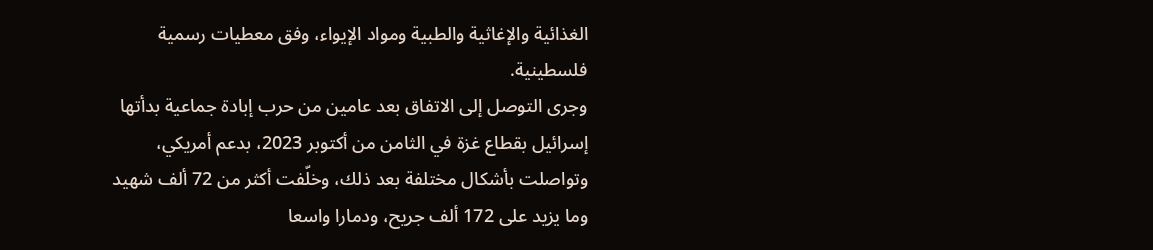الغذائية والإغاثية والطبية ومواد الإيواء، وفق معطيات رسمية فلسطينية.
وجرى التوصل إلى الاتفاق بعد عامين من حرب إبادة جماعية بدأتها إسرائيل بقطاع غزة في الثامن من أكتوبر 2023، بدعم أمريكي، وتواصلت بأشكال مختلفة بعد ذلك، وخلّفت أكثر من 72 ألف شهيد وما يزيد على 172 ألف جريح، ودمارا واسعا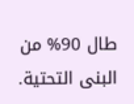طال 90% من البنى التحتية.